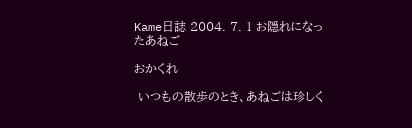Kame日誌 2004. 7. 1 お隠れになったあねご

おかくれ

 いつもの散歩のとき、あねごは珍しく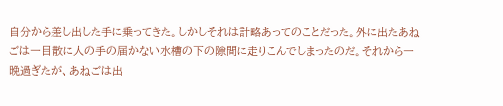自分から差し出した手に乗ってきた。しかしそれは計略あってのことだった。外に出たあねごは一目散に人の手の届かない水槽の下の隙間に走りこんでしまったのだ。それから一晩過ぎたが、あねごは出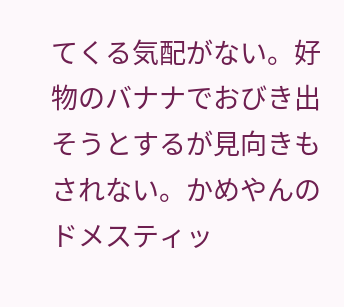てくる気配がない。好物のバナナでおびき出そうとするが見向きもされない。かめやんのドメスティッ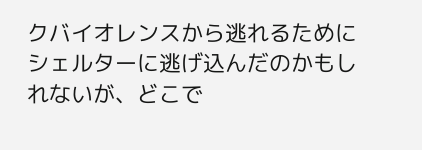クバイオレンスから逃れるためにシェルターに逃げ込んだのかもしれないが、どこで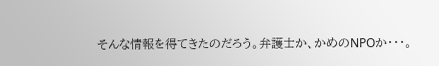そんな情報を得てきたのだろう。弁護士か、かめのNPOか・・・。